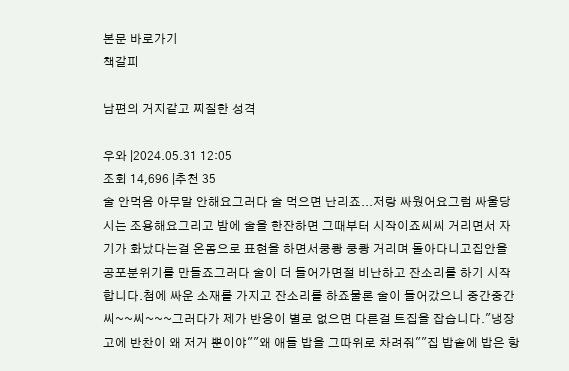본문 바로가기
책갈피

남편의 거지같고 찌질한 성격

우와 |2024.05.31 12:05
조회 14,696 |추천 35
술 안먹음 아무말 안해요그러다 술 먹으면 난리죠...저랑 싸웠어요그럼 싸울당시는 조용해요그리고 밤에 술을 한잔하면 그때부터 시작이죠씨씨 거리면서 자기가 화났다는걸 온몸으로 표현을 하면서쿵쾅 쿵쾅 거리며 돌아다니고집안을 공포분위기를 만들죠그러다 술이 더 들어가면절 비난하고 잔소리를 하기 시작합니다.첨에 싸운 소재를 가지고 잔소리를 하죠물론 술이 들어갔으니 중간중간 씨~~씨~~~그러다가 제가 반응이 별로 없으면 다른걸 트집을 잡습니다."냉장고에 반찬이 왜 저거 뿐이야""왜 애들 밥을 그따위로 차려줘""집 밥솥에 밥은 항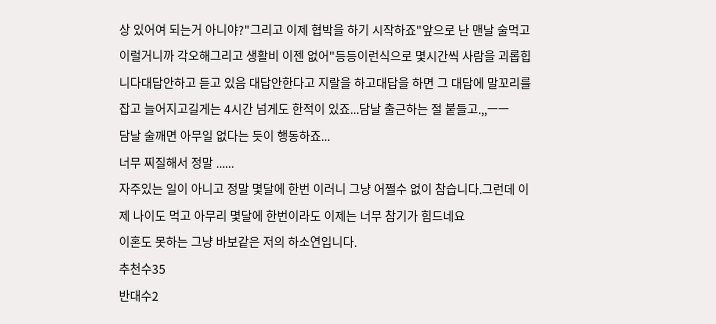상 있어여 되는거 아니야?"그리고 이제 협박을 하기 시작하죠"앞으로 난 맨날 술먹고 이럴거니까 각오해그리고 생활비 이젠 없어"등등이런식으로 몇시간씩 사람을 괴롭힙니다대답안하고 듣고 있음 대답안한다고 지랄을 하고대답을 하면 그 대답에 말꼬리를 잡고 늘어지고길게는 4시간 넘게도 한적이 있죠...담날 출근하는 절 붙들고.,,ㅡㅡ
담날 술깨면 아무일 없다는 듯이 행동하죠...
너무 찌질해서 정말 ......
자주있는 일이 아니고 정말 몇달에 한번 이러니 그냥 어쩔수 없이 참습니다.그런데 이제 나이도 먹고 아무리 몇달에 한번이라도 이제는 너무 참기가 힘드네요
이혼도 못하는 그냥 바보같은 저의 하소연입니다.
추천수35
반대수2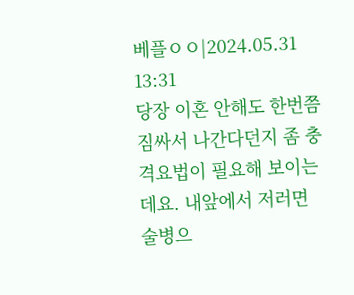베플ㅇㅇ|2024.05.31 13:31
당장 이혼 안해도 한번쯤 짐싸서 나간다던지 좀 충격요법이 필요해 보이는데요. 내앞에서 저러면 술병으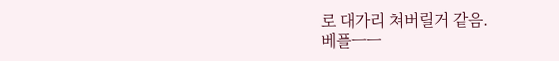로 대가리 쳐버릴거 같음.
베플ㅡㅡ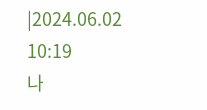|2024.06.02 10:19
나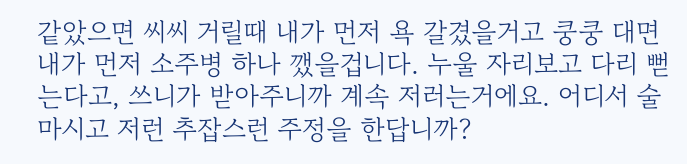같았으면 씨씨 거릴때 내가 먼저 욕 갈겼을거고 쿵쿵 대면 내가 먼저 소주병 하나 깼을겁니다. 누울 자리보고 다리 뻗는다고, 쓰니가 받아주니까 계속 저러는거에요. 어디서 술 마시고 저런 추잡스런 주정을 한답니까?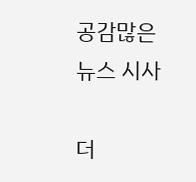공감많은 뉴스 시사

더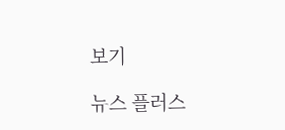보기

뉴스 플러스